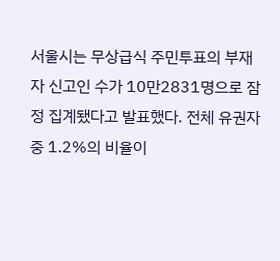서울시는 무상급식 주민투표의 부재자 신고인 수가 10만2831명으로 잠정 집계됐다고 발표했다. 전체 유권자 중 1.2%의 비율이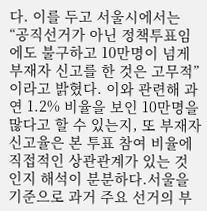다. 이를 두고 서울시에서는 “공직선거가 아닌 정책투표임에도 불구하고 10만명이 넘게 부재자 신고를 한 것은 고무적”이라고 밝혔다. 이와 관련해 과연 1.2% 비율을 보인 10만명을 많다고 할 수 있는지, 또 부재자 신고율은 본 투표 참여 비율에 직접적인 상관관계가 있는 것인지 해석이 분분하다.서울을 기준으로 과거 주요 선거의 부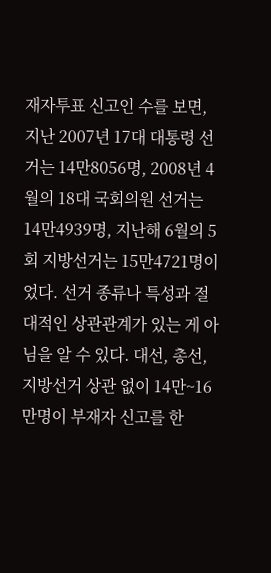재자투표 신고인 수를 보면, 지난 2007년 17대 대통령 선거는 14만8056명, 2008년 4월의 18대 국회의원 선거는 14만4939명, 지난해 6월의 5회 지방선거는 15만4721명이었다. 선거 종류나 특성과 절대적인 상관관계가 있는 게 아님을 알 수 있다. 대선, 총선, 지방선거 상관 없이 14만~16만명이 부재자 신고를 한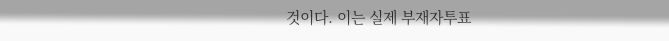것이다. 이는 실제 부재자투표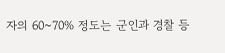자의 60~70% 정도는 군인과 경찰 등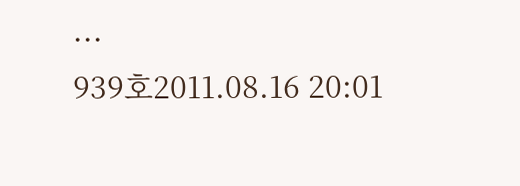...
939호2011.08.16 20:01